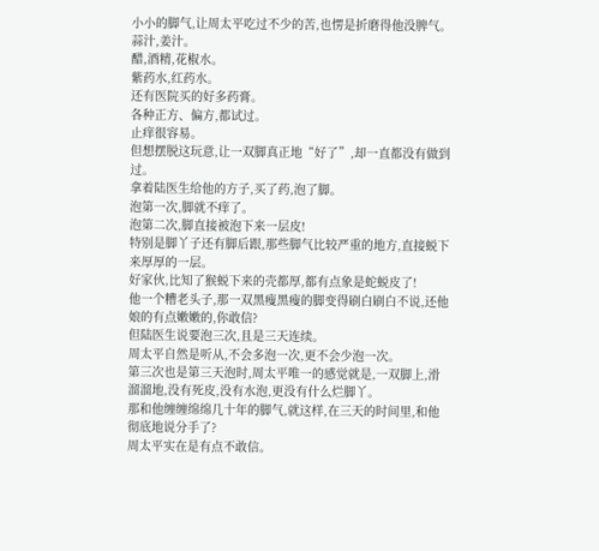小小的脚气,让周太平吃过不少的苦,也愣是折磨得他没脾气。
蒜汁,姜汁。
醋,酒精,花椒水。
紫药水,红药水。
还有医院买的好多药膏。
各种正方、偏方,都试过。
止痒很容易。
但想摆脱这玩意,让一双脚真正地“好了”,却一直都没有做到过。
拿着陆医生给他的方子,买了药,泡了脚。
泡第一次,脚就不痒了。
泡第二次,脚直接被泡下来一层皮!
特别是脚丫子还有脚后跟,那些脚气比较严重的地方,直接蜕下来厚厚的一层。
好家伙,比知了猴蜕下来的壳都厚,都有点象是蛇蜕皮了!
他一个糟老头子,那一双黑瘦黑瘦的脚变得刷白刷白不说,还他娘的有点嫩嫩的,你敢信?
但陆医生说要泡三次,且是三天连续。
周太平自然是听从,不会多泡一次,更不会少泡一次。
第三次也是第三天泡时,周太平唯一的感觉就是,一双脚上,滑溜溜地,没有死皮,没有水泡,更没有什么烂脚丫。
那和他缠缠绵绵几十年的脚气,就这样,在三天的时间里,和他彻底地说分手了?
周太平实在是有点不敢信。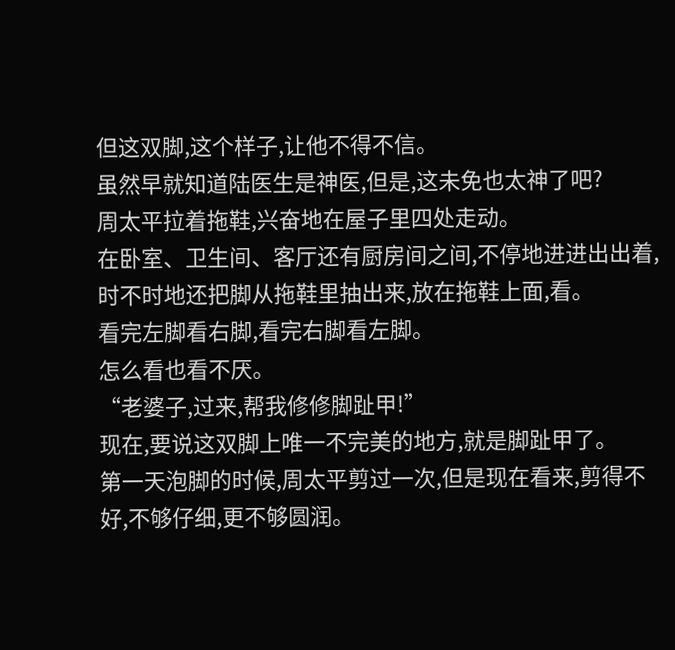但这双脚,这个样子,让他不得不信。
虽然早就知道陆医生是神医,但是,这未免也太神了吧?
周太平拉着拖鞋,兴奋地在屋子里四处走动。
在卧室、卫生间、客厅还有厨房间之间,不停地进进出出着,时不时地还把脚从拖鞋里抽出来,放在拖鞋上面,看。
看完左脚看右脚,看完右脚看左脚。
怎么看也看不厌。
“老婆子,过来,帮我修修脚趾甲!”
现在,要说这双脚上唯一不完美的地方,就是脚趾甲了。
第一天泡脚的时候,周太平剪过一次,但是现在看来,剪得不好,不够仔细,更不够圆润。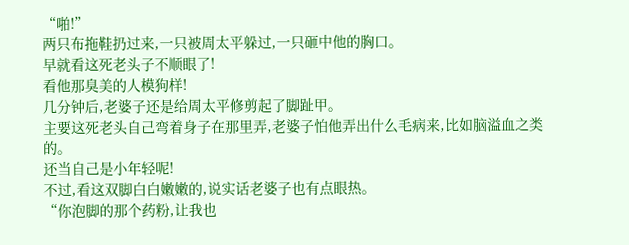“啪!”
两只布拖鞋扔过来,一只被周太平躲过,一只砸中他的胸口。
早就看这死老头子不顺眼了!
看他那臭美的人模狗样!
几分钟后,老婆子还是给周太平修剪起了脚趾甲。
主要这死老头自己弯着身子在那里弄,老婆子怕他弄出什么毛病来,比如脑溢血之类的。
还当自己是小年轻呢!
不过,看这双脚白白嫩嫩的,说实话老婆子也有点眼热。
“你泡脚的那个药粉,让我也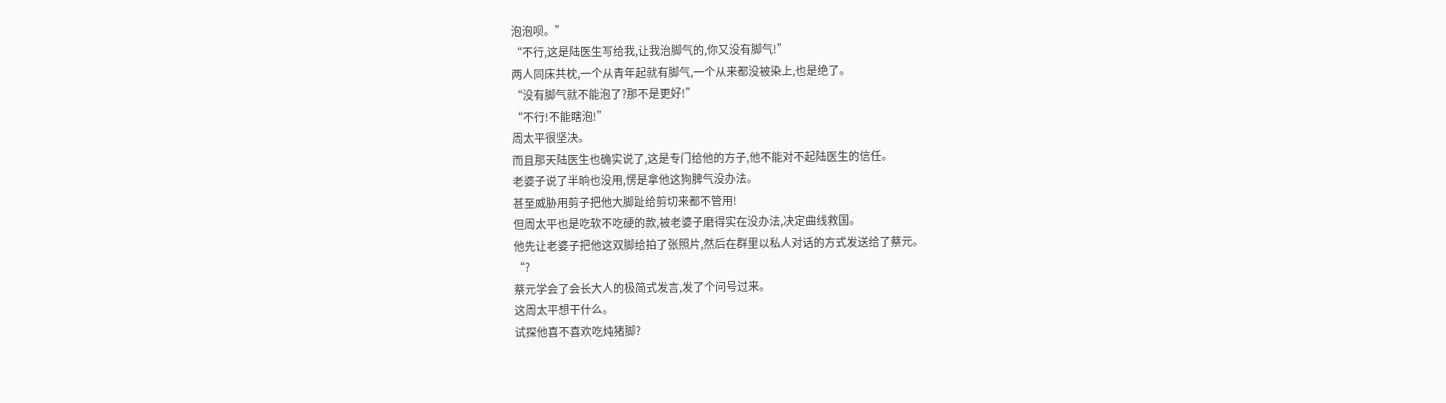泡泡呗。”
“不行,这是陆医生写给我,让我治脚气的,你又没有脚气!”
两人同床共枕,一个从青年起就有脚气,一个从来都没被染上,也是绝了。
“没有脚气就不能泡了?那不是更好!”
“不行!不能瞎泡!”
周太平很坚决。
而且那天陆医生也确实说了,这是专门给他的方子,他不能对不起陆医生的信任。
老婆子说了半晌也没用,愣是拿他这狗脾气没办法。
甚至威胁用剪子把他大脚趾给剪切来都不管用!
但周太平也是吃软不吃硬的款,被老婆子磨得实在没办法,决定曲线救国。
他先让老婆子把他这双脚给拍了张照片,然后在群里以私人对话的方式发送给了蔡元。
“?
蔡元学会了会长大人的极简式发言,发了个问号过来。
这周太平想干什么。
试探他喜不喜欢吃炖猪脚?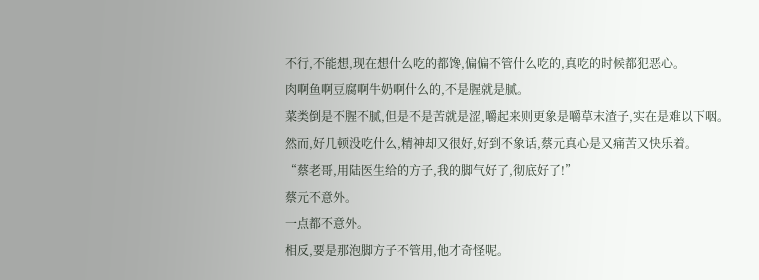不行,不能想,现在想什么吃的都馋,偏偏不管什么吃的,真吃的时候都犯恶心。
肉啊鱼啊豆腐啊牛奶啊什么的,不是腥就是腻。
菜类倒是不腥不腻,但是不是苦就是涩,嚼起来则更象是嚼草末渣子,实在是难以下咽。
然而,好几顿没吃什么,精神却又很好,好到不象话,蔡元真心是又痛苦又快乐着。
“蔡老哥,用陆医生给的方子,我的脚气好了,彻底好了!”
蔡元不意外。
一点都不意外。
相反,要是那泡脚方子不管用,他才奇怪呢。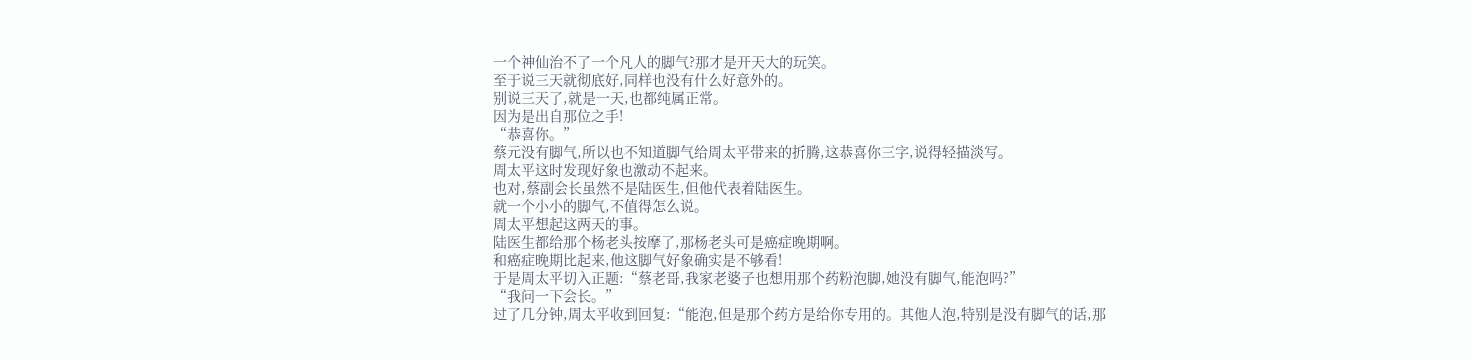一个神仙治不了一个凡人的脚气?那才是开天大的玩笑。
至于说三天就彻底好,同样也没有什么好意外的。
别说三天了,就是一天,也都纯属正常。
因为是出自那位之手!
“恭喜你。”
蔡元没有脚气,所以也不知道脚气给周太平带来的折腾,这恭喜你三字,说得轻描淡写。
周太平这时发现好象也激动不起来。
也对,蔡副会长虽然不是陆医生,但他代表着陆医生。
就一个小小的脚气,不值得怎么说。
周太平想起这两天的事。
陆医生都给那个杨老头按摩了,那杨老头可是癌症晚期啊。
和癌症晚期比起来,他这脚气好象确实是不够看!
于是周太平切入正题:“蔡老哥,我家老婆子也想用那个药粉泡脚,她没有脚气,能泡吗?”
“我问一下会长。”
过了几分钟,周太平收到回复:“能泡,但是那个药方是给你专用的。其他人泡,特别是没有脚气的话,那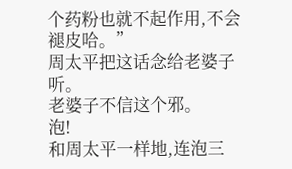个药粉也就不起作用,不会褪皮哈。”
周太平把这话念给老婆子听。
老婆子不信这个邪。
泡!
和周太平一样地,连泡三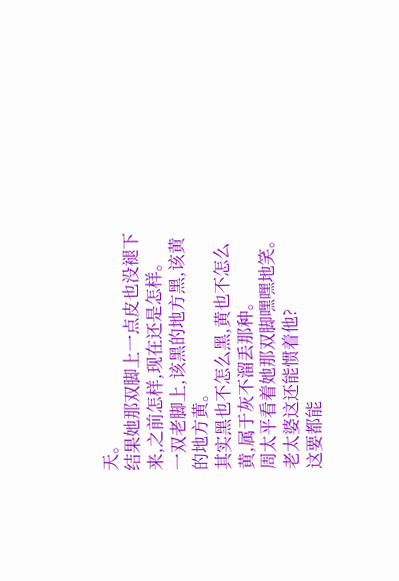天。
结果她那双脚上一点皮也没褪下来,之前怎样,现在还是怎样。
一双老脚上,该黑的地方黑,该黄的地方黄。
其实黑也不怎么黑,黄也不怎么黄,属于灰不溜丢那种。
周太平看着她那双脚嘿嘿地笑。
老太婆这还能惯着他?
这要都能